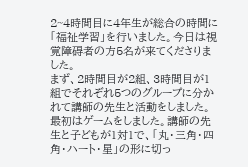2~4時間目に4年生が総合の時間に「福祉学習」を行いました。今日は視覚障碍者の方5名が来てくださりました。
まず、2時間目が2組、3時間目が1組でそれぞれ5つのグループに分かれて講師の先生と活動をしました。最初はゲームをしました。講師の先生と子どもが1対1で、「丸・三角・四角・ハート・星」の形に切っ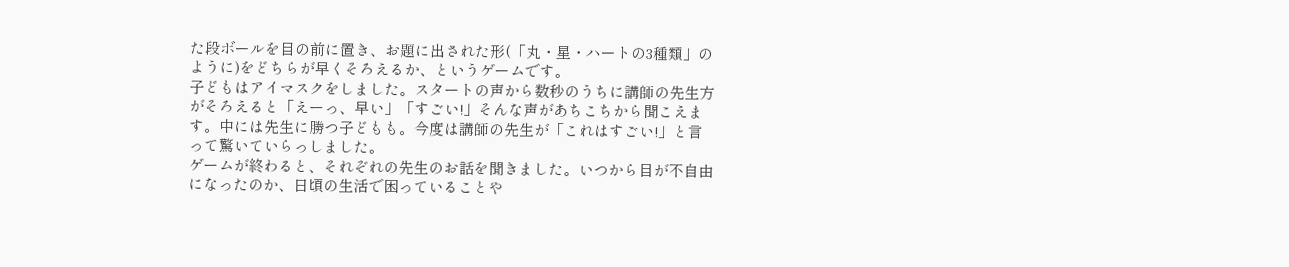た段ボールを目の前に置き、お題に出された形(「丸・星・ハートの3種類」のように)をどちらが早くそろえるか、というゲームです。
子どもはアイマスクをしました。スタートの声から数秒のうちに講師の先生方がそろえると「えーっ、早い」「すごい!」そんな声があちこちから聞こえます。中には先生に勝つ子どもも。今度は講師の先生が「これはすごい!」と言って驚いていらっしました。
ゲームが終わると、それぞれの先生のお話を聞きました。いつから目が不自由になったのか、日頃の生活で困っていることや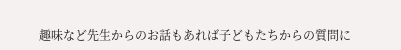趣味など先生からのお話もあれば子どもたちからの質問に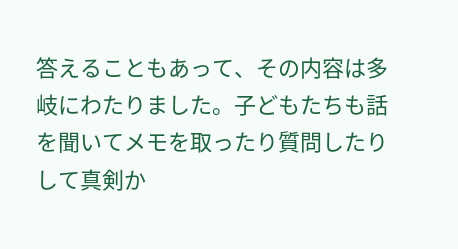答えることもあって、その内容は多岐にわたりました。子どもたちも話を聞いてメモを取ったり質問したりして真剣か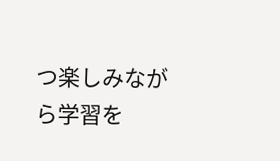つ楽しみながら学習を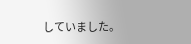していました。